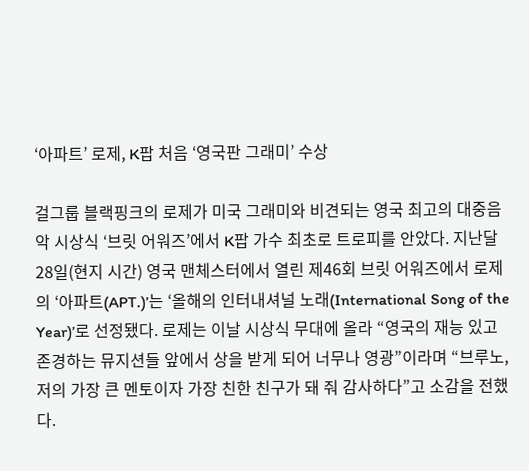‘아파트’ 로제, K팝 처음 ‘영국판 그래미’ 수상

걸그룹 블랙핑크의 로제가 미국 그래미와 비견되는 영국 최고의 대중음악 시상식 ‘브릿 어워즈’에서 K팝 가수 최초로 트로피를 안았다. 지난달 28일(현지 시간) 영국 맨체스터에서 열린 제46회 브릿 어워즈에서 로제의 ‘아파트(APT.)’는 ‘올해의 인터내셔널 노래(International Song of the Year)’로 선정됐다. 로제는 이날 시상식 무대에 올라 “영국의 재능 있고 존경하는 뮤지션들 앞에서 상을 받게 되어 너무나 영광”이라며 “브루노, 저의 가장 큰 멘토이자 가장 친한 친구가 돼 줘 감사하다”고 소감을 전했다.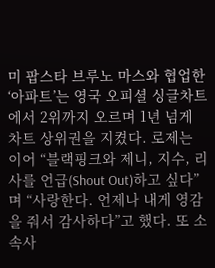미 팝스타 브루노 마스와 협업한 ‘아파트’는 영국 오피셜 싱글차트에서 2위까지 오르며 1년 넘게 차트 상위권을 지켰다. 로제는 이어 “블랙핑크와 제니, 지수, 리사를 언급(Shout Out)하고 싶다”며 “사랑한다. 언제나 내게 영감을 줘서 감사하다”고 했다. 또 소속사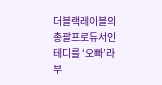더블랙레이블의 총괄프로듀서인 테디를 ‘오빠’라 부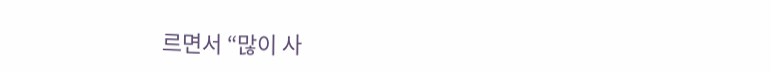르면서 “많이 사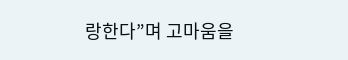랑한다”며 고마움을